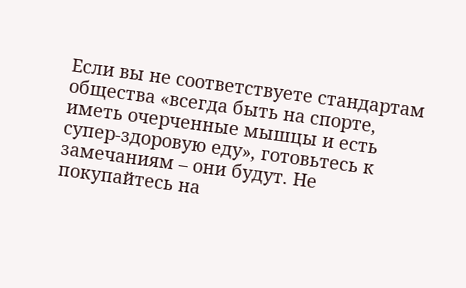Если вы не соответствуете стандартам общества «всегда быть на спорте, иметь очерченные мышцы и есть супер-здоровую еду», готовьтесь к замечаниям – они будут. Не покупайтесь на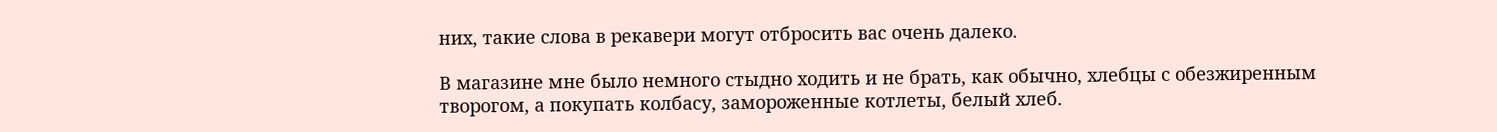них, такие слова в рекавери могут отбросить вас очень далеко.

В магазине мне было немного стыдно ходить и не брать, как обычно, хлебцы с обезжиренным творогом, а покупать колбасу, замороженные котлеты, белый хлеб.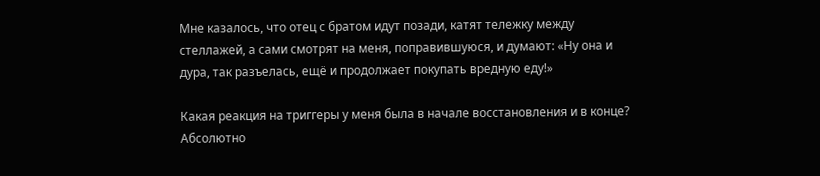Мне казалось, что отец с братом идут позади, катят тележку между стеллажей, а сами смотрят на меня, поправившуюся, и думают: «Ну она и дура, так разъелась, ещё и продолжает покупать вредную еду!»

Какая реакция на триггеры у меня была в начале восстановления и в конце? Абсолютно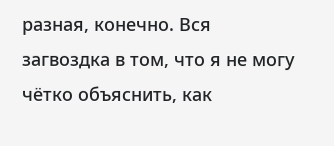разная, конечно. Вся загвоздка в том, что я не могу чётко объяснить, как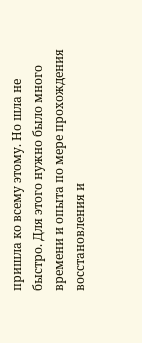пришла ко всему этому. Но шла не быстро. Для этого нужно было много времени и опыта по мере прохождения восстановления и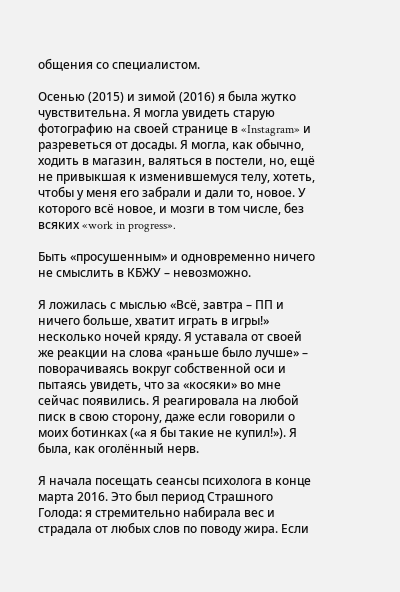общения со специалистом.

Осенью (2015) и зимой (2016) я была жутко чувствительна. Я могла увидеть старую фотографию на своей странице в «Instagram» и разреветься от досады. Я могла, как обычно, ходить в магазин, валяться в постели, но, ещё не привыкшая к изменившемуся телу, хотеть, чтобы у меня его забрали и дали то, новое. У которого всё новое, и мозги в том числе, без всяких «work in progress».

Быть «просушенным» и одновременно ничего не смыслить в КБЖУ – невозможно.

Я ложилась с мыслью «Всё, завтра – ПП и ничего больше, хватит играть в игры!» несколько ночей кряду. Я уставала от своей же реакции на слова «раньше было лучше» – поворачиваясь вокруг собственной оси и пытаясь увидеть, что за «косяки» во мне сейчас появились. Я реагировала на любой писк в свою сторону, даже если говорили о моих ботинках («а я бы такие не купил!»). Я была, как оголённый нерв.

Я начала посещать сеансы психолога в конце марта 2016. Это был период Страшного Голода: я стремительно набирала вес и страдала от любых слов по поводу жира. Если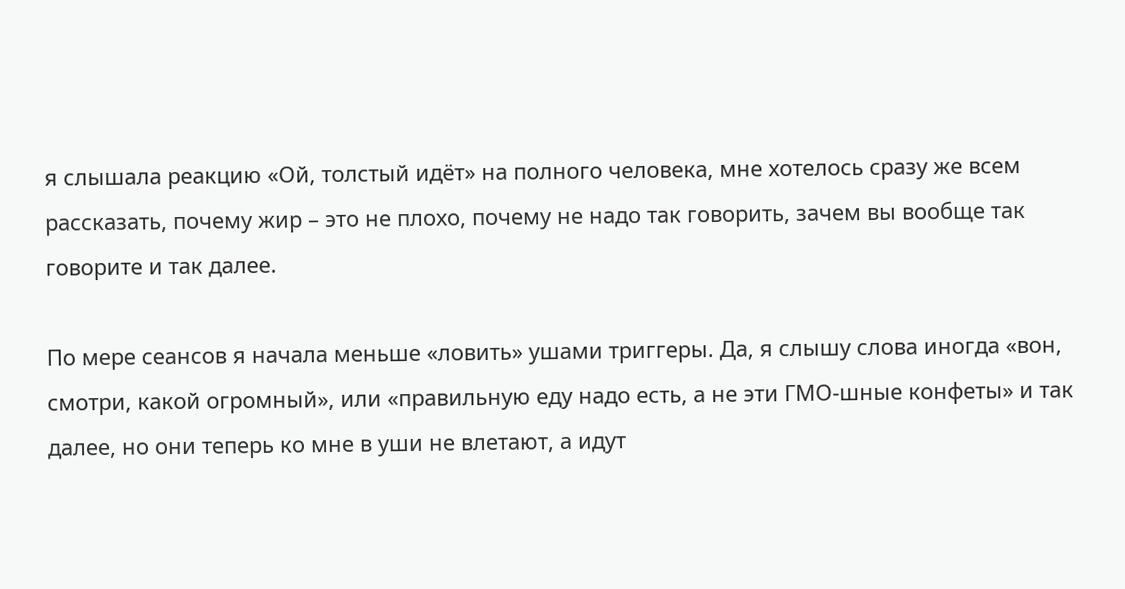я слышала реакцию «Ой, толстый идёт» на полного человека, мне хотелось сразу же всем рассказать, почему жир – это не плохо, почему не надо так говорить, зачем вы вообще так говорите и так далее.

По мере сеансов я начала меньше «ловить» ушами триггеры. Да, я слышу слова иногда «вон, смотри, какой огромный», или «правильную еду надо есть, а не эти ГМО-шные конфеты» и так далее, но они теперь ко мне в уши не влетают, а идут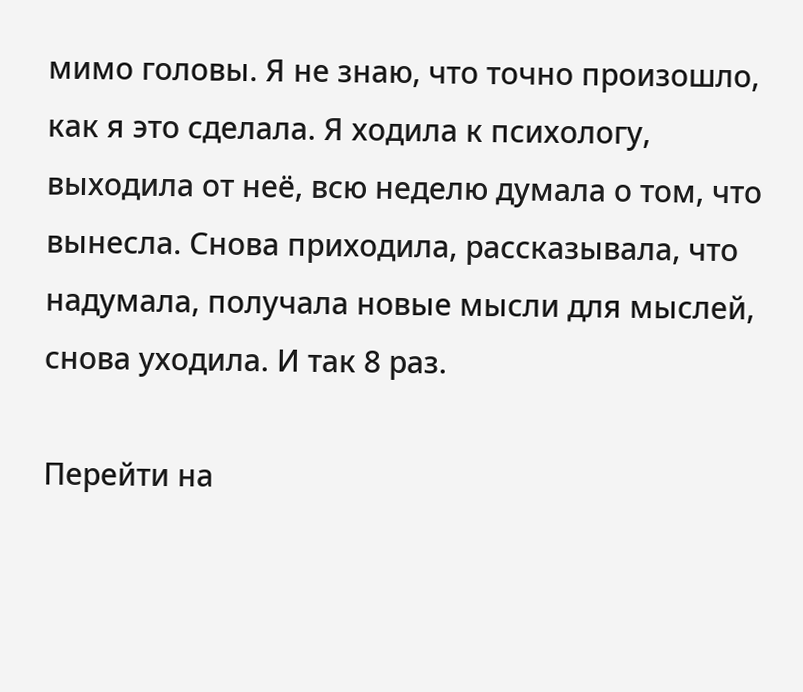мимо головы. Я не знаю, что точно произошло, как я это сделала. Я ходила к психологу, выходила от неё, всю неделю думала о том, что вынесла. Снова приходила, рассказывала, что надумала, получала новые мысли для мыслей, снова уходила. И так 8 раз.

Перейти на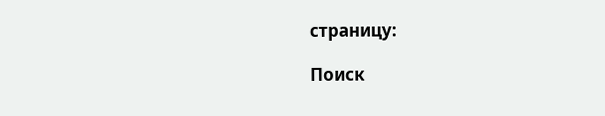страницу:

Поиск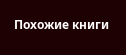Похожие книги